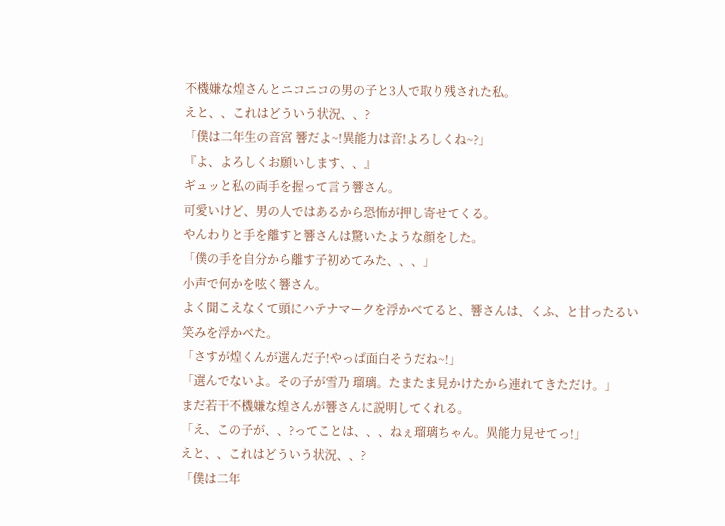不機嫌な煌さんとニコニコの男の子と3人で取り残された私。
えと、、これはどういう状況、、?
「僕は二年生の音宮 響だよ~!異能力は音!よろしくね~?」
『よ、よろしくお願いします、、』
ギュッと私の両手を握って言う響さん。
可愛いけど、男の人ではあるから恐怖が押し寄せてくる。
やんわりと手を離すと響さんは驚いたような顔をした。
「僕の手を自分から離す子初めてみた、、、」
小声で何かを呟く響さん。
よく聞こえなくて頭にハテナマークを浮かべてると、響さんは、くふ、と甘ったるい笑みを浮かべた。
「さすが煌くんが選んだ子!やっぱ面白そうだね~!」
「選んでないよ。その子が雪乃 瑠璃。たまたま見かけたから連れてきただけ。」
まだ若干不機嫌な煌さんが響さんに説明してくれる。
「え、この子が、、?ってことは、、、ねぇ瑠璃ちゃん。異能力見せてっ!」
えと、、これはどういう状況、、?
「僕は二年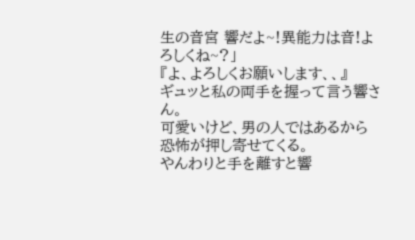生の音宮 響だよ~!異能力は音!よろしくね~?」
『よ、よろしくお願いします、、』
ギュッと私の両手を握って言う響さん。
可愛いけど、男の人ではあるから恐怖が押し寄せてくる。
やんわりと手を離すと響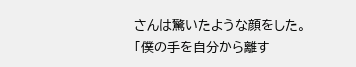さんは驚いたような顔をした。
「僕の手を自分から離す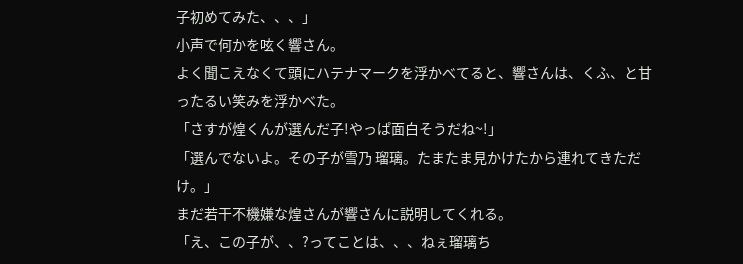子初めてみた、、、」
小声で何かを呟く響さん。
よく聞こえなくて頭にハテナマークを浮かべてると、響さんは、くふ、と甘ったるい笑みを浮かべた。
「さすが煌くんが選んだ子!やっぱ面白そうだね~!」
「選んでないよ。その子が雪乃 瑠璃。たまたま見かけたから連れてきただけ。」
まだ若干不機嫌な煌さんが響さんに説明してくれる。
「え、この子が、、?ってことは、、、ねぇ瑠璃ち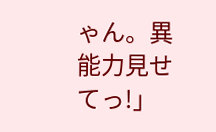ゃん。異能力見せてっ!」